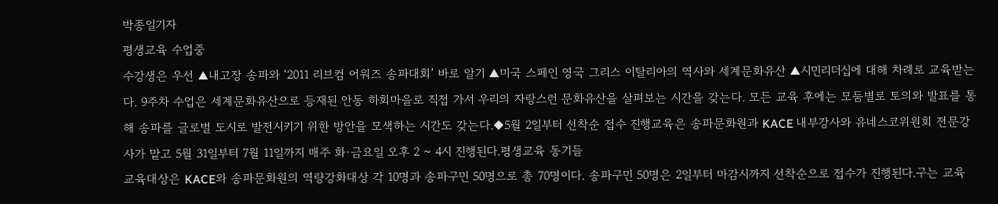박종일기자
평생교육 수업중
수강생은 우선 ▲내고장 송파와 ‘2011 리브컴 어워즈 송파대회’ 바로 알기 ▲미국 스페인 영국 그리스 이탈리아의 역사와 세계문화유산 ▲시민리더십에 대해 차례로 교육받는다. 9주차 수업은 세계문화유산으로 등재된 안동 하회마을로 직접 가서 우리의 자랑스런 문화유산을 살펴보는 시간을 갖는다. 모든 교육 후에는 모둠별로 토의와 발표를 통해 송파를 글로벌 도시로 발전시키기 위한 방안을 모색하는 시간도 갖는다.◆5월 2일부터 선착순 접수 진행교육은 송파문화원과 KACE 내부강사와 유네스코위원회 전문강사가 맡고 5월 31일부터 7월 11일까지 매주 화·금요일 오후 2 ~ 4시 진행된다.평생교육 동기들
교육대상은 KACE와 송파문화원의 역량강화대상 각 10명과 송파구민 50명으로 총 70명이다. 송파구민 50명은 2일부터 마감시까지 선착순으로 접수가 진행된다.구는 교육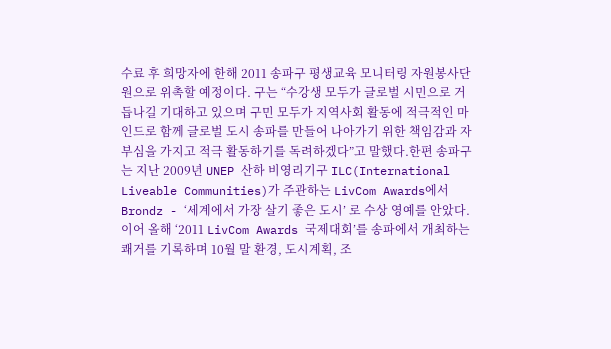수료 후 희망자에 한해 2011 송파구 평생교육 모니터링 자원봉사단원으로 위촉할 예정이다. 구는 “수강생 모두가 글로벌 시민으로 거듭나길 기대하고 있으며 구민 모두가 지역사회 활동에 적극적인 마인드로 함께 글로벌 도시 송파를 만들어 나아가기 위한 책임감과 자부심을 가지고 적극 활동하기를 독려하겠다”고 말했다.한편 송파구는 지난 2009년 UNEP 산하 비영리기구 ILC(International Liveable Communities)가 주관하는 LivCom Awards에서 Brondz - ‘세계에서 가장 살기 좋은 도시’ 로 수상 영예를 안았다.이어 올해 ‘2011 LivCom Awards 국제대회’를 송파에서 개최하는 쾌거를 기록하며 10월 말 환경, 도시계획, 조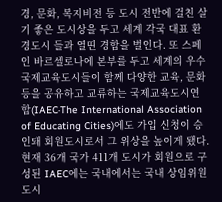경, 문화, 복지비전 등 도시 전반에 걸친 살기 좋은 도시상을 두고 세계 각국 대표 환경도시 들과 열띤 경합을 벌인다. 또 스페인 바르셀로나에 본부를 두고 세계의 우수 국제교육도시들이 함께 다양한 교육, 문화 등을 공유하고 교류하는 국제교육도시연합(IAEC·The International Association of Educating Cities)에도 가입 신청이 승인돼 회원도시로서 그 위상을 높이게 됐다.현재 36개 국가 411개 도시가 회원으로 구성된 IAEC에는 국내에서는 국내 상임위원도시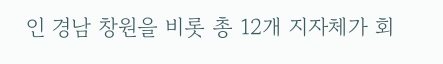인 경남 창원을 비롯 총 12개 지자체가 회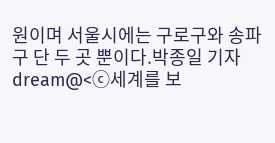원이며 서울시에는 구로구와 송파구 단 두 곳 뿐이다.박종일 기자 dream@<ⓒ세계를 보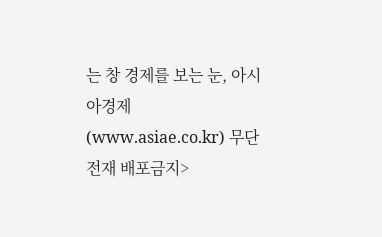는 창 경제를 보는 눈, 아시아경제(www.asiae.co.kr) 무단전재 배포금지>